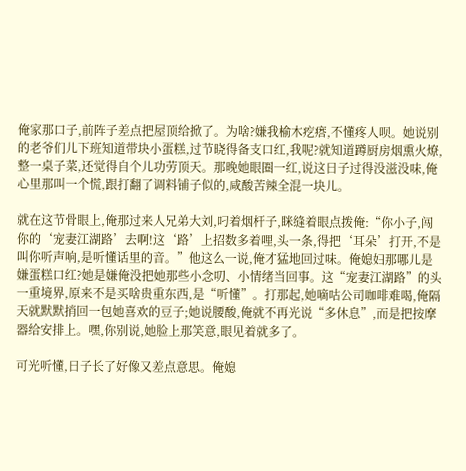俺家那口子,前阵子差点把屋顶给掀了。为啥?嫌我榆木疙瘩,不懂疼人呗。她说别的老爷们儿下班知道带块小蛋糕,过节晓得备支口红,我呢?就知道蹲厨房烟熏火燎,整一桌子菜,还觉得自个儿功劳顶天。那晚她眼圈一红,说这日子过得没滋没味,俺心里那叫一个慌,跟打翻了调料铺子似的,咸酸苦辣全混一块儿。

就在这节骨眼上,俺那过来人兄弟大刘,叼着烟杆子,眯缝着眼点拨俺:“你小子,闯你的‘宠妻江湖路’去啊!这‘路’上招数多着哩,头一条,得把‘耳朵’打开,不是叫你听声响,是听懂话里的音。”他这么一说,俺才猛地回过味。俺媳妇那哪儿是嫌蛋糕口红?她是嫌俺没把她那些小念叨、小情绪当回事。这“宠妻江湖路”的头一重境界,原来不是买啥贵重东西,是“听懂”。打那起,她嘀咕公司咖啡难喝,俺隔天就默默捎回一包她喜欢的豆子;她说腰酸,俺就不再光说“多休息”,而是把按摩器给安排上。嘿,你别说,她脸上那笑意,眼见着就多了。

可光听懂,日子长了好像又差点意思。俺媳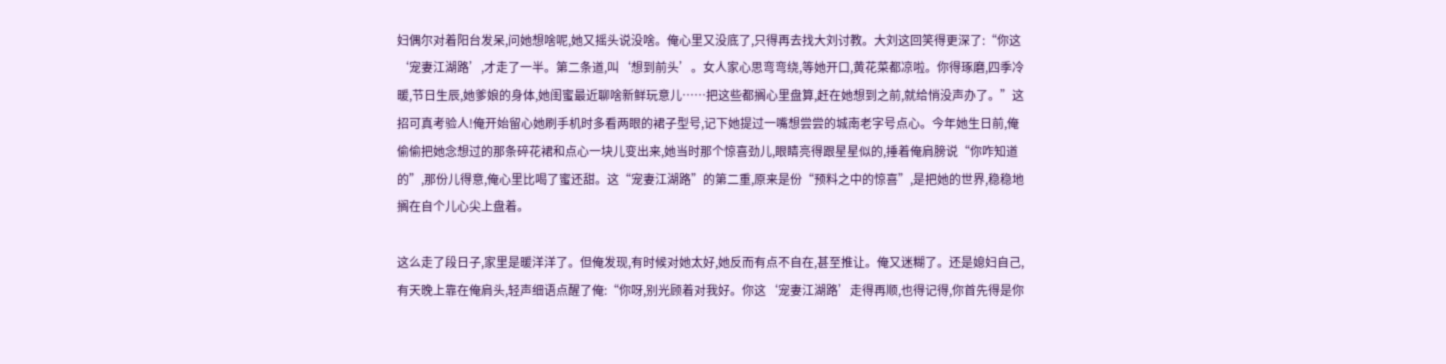妇偶尔对着阳台发呆,问她想啥呢,她又摇头说没啥。俺心里又没底了,只得再去找大刘讨教。大刘这回笑得更深了:“你这‘宠妻江湖路’,才走了一半。第二条道,叫‘想到前头’。女人家心思弯弯绕,等她开口,黄花菜都凉啦。你得琢磨,四季冷暖,节日生辰,她爹娘的身体,她闺蜜最近聊啥新鲜玩意儿……把这些都搁心里盘算,赶在她想到之前,就给悄没声办了。”这招可真考验人!俺开始留心她刷手机时多看两眼的裙子型号,记下她提过一嘴想尝尝的城南老字号点心。今年她生日前,俺偷偷把她念想过的那条碎花裙和点心一块儿变出来,她当时那个惊喜劲儿,眼睛亮得跟星星似的,捶着俺肩膀说“你咋知道的”,那份儿得意,俺心里比喝了蜜还甜。这“宠妻江湖路”的第二重,原来是份“预料之中的惊喜”,是把她的世界,稳稳地搁在自个儿心尖上盘着。

这么走了段日子,家里是暖洋洋了。但俺发现,有时候对她太好,她反而有点不自在,甚至推让。俺又迷糊了。还是媳妇自己,有天晚上靠在俺肩头,轻声细语点醒了俺:“你呀,别光顾着对我好。你这‘宠妻江湖路’走得再顺,也得记得,你首先得是你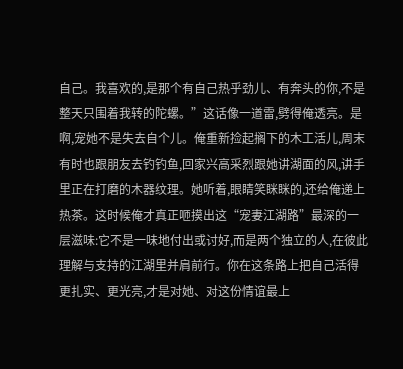自己。我喜欢的,是那个有自己热乎劲儿、有奔头的你,不是整天只围着我转的陀螺。”这话像一道雷,劈得俺透亮。是啊,宠她不是失去自个儿。俺重新捡起搁下的木工活儿,周末有时也跟朋友去钓钓鱼,回家兴高采烈跟她讲湖面的风,讲手里正在打磨的木器纹理。她听着,眼睛笑眯眯的,还给俺递上热茶。这时候俺才真正咂摸出这“宠妻江湖路”最深的一层滋味:它不是一味地付出或讨好,而是两个独立的人,在彼此理解与支持的江湖里并肩前行。你在这条路上把自己活得更扎实、更光亮,才是对她、对这份情谊最上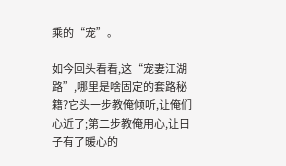乘的“宠”。

如今回头看看,这“宠妻江湖路”,哪里是啥固定的套路秘籍?它头一步教俺倾听,让俺们心近了;第二步教俺用心,让日子有了暖心的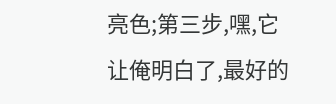亮色;第三步,嘿,它让俺明白了,最好的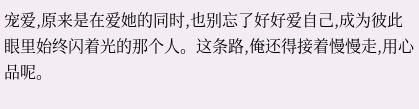宠爱,原来是在爱她的同时,也别忘了好好爱自己,成为彼此眼里始终闪着光的那个人。这条路,俺还得接着慢慢走,用心品呢。